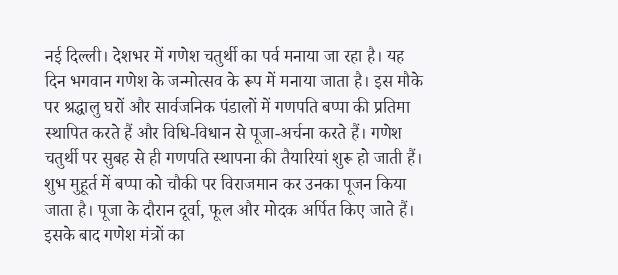नई दिल्ली। देशभर में गणेश चतुर्थी का पर्व मनाया जा रहा है। यह दिन भगवान गणेश के जन्मोत्सव के रूप में मनाया जाता है। इस मौके पर श्रद्धालु घरों और सार्वजनिक पंडालों में गणपति बप्पा की प्रतिमा स्थापित करते हैं और विधि-विधान से पूजा-अर्चना करते हैं। गणेश चतुर्थी पर सुबह से ही गणपति स्थापना की तैयारियां शुरू हो जाती हैं। शुभ मुहूर्त में बप्पा को चौकी पर विराजमान कर उनका पूजन किया जाता है। पूजा के दौरान दूर्वा, फूल और मोदक अर्पित किए जाते हैं। इसके बाद गणेश मंत्रों का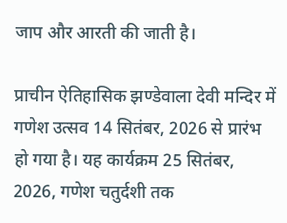जाप और आरती की जाती है।

प्राचीन ऐतिहासिक झण्डेवाला देवी मन्दिर में गणेश उत्सव 14 सितंबर, 2026 से प्रारंभ हो गया है। यह कार्यक्रम 25 सितंबर, 2026, गणेश चतुर्दशी तक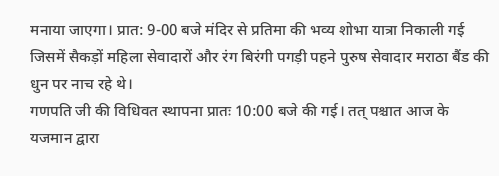मनाया जाएगा। प्रात: 9-00 बजे मंदिर से प्रतिमा की भव्य शोभा यात्रा निकाली गई जिसमें सैकड़ों महिला सेवादारों और रंग बिरंगी पगड़ी पहने पुरुष सेवादार मराठा बैंड की धुन पर नाच रहे थे।
गणपति जी की विधिवत स्थापना प्रातः 10:00 बजे की गई। तत् पश्चात आज के यजमान द्वारा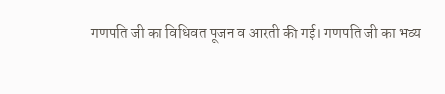गणपति जी का विधिवत पूजन व आरती की गई। गणपति जी का भव्य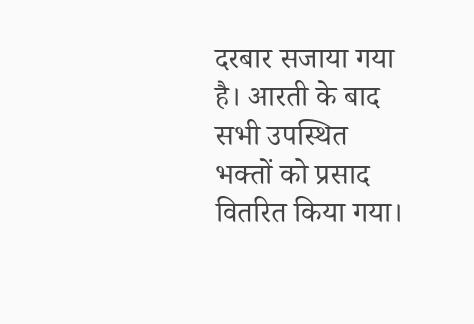दरबार सजाया गया है। आरती के बाद सभी उपस्थित भक्तों को प्रसाद वितरित किया गया।